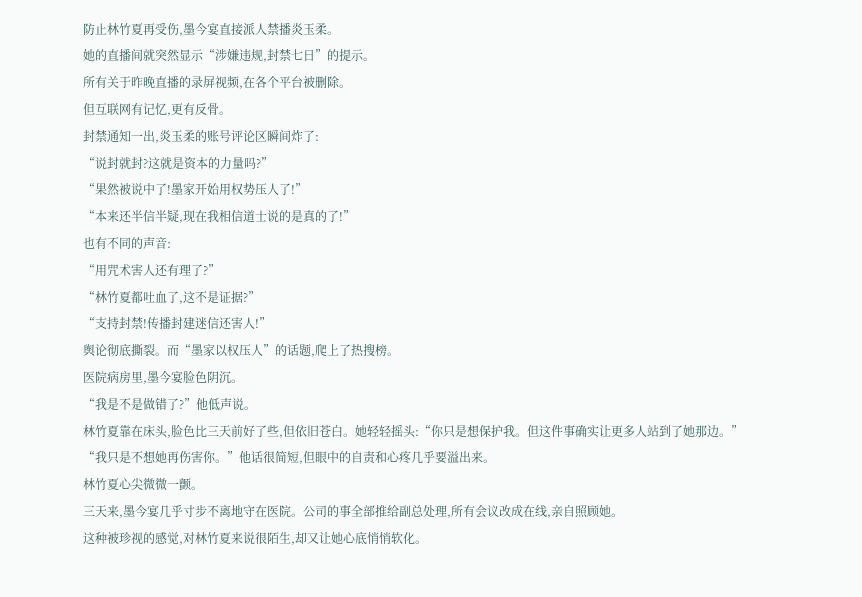防止林竹夏再受伤,墨今宴直接派人禁播炎玉柔。
她的直播间就突然显示“涉嫌违规,封禁七日”的提示。
所有关于昨晚直播的录屏视频,在各个平台被删除。
但互联网有记忆,更有反骨。
封禁通知一出,炎玉柔的账号评论区瞬间炸了:
“说封就封?这就是资本的力量吗?”
“果然被说中了!墨家开始用权势压人了!”
“本来还半信半疑,现在我相信道士说的是真的了!”
也有不同的声音:
“用咒术害人还有理了?”
“林竹夏都吐血了,这不是证据?”
“支持封禁!传播封建迷信还害人!”
舆论彻底撕裂。而“墨家以权压人”的话题,爬上了热搜榜。
医院病房里,墨今宴脸色阴沉。
“我是不是做错了?”他低声说。
林竹夏靠在床头,脸色比三天前好了些,但依旧苍白。她轻轻摇头:“你只是想保护我。但这件事确实让更多人站到了她那边。”
“我只是不想她再伤害你。”他话很简短,但眼中的自责和心疼几乎要溢出来。
林竹夏心尖微微一颤。
三天来,墨今宴几乎寸步不离地守在医院。公司的事全部推给副总处理,所有会议改成在线,亲自照顾她。
这种被珍视的感觉,对林竹夏来说很陌生,却又让她心底悄悄软化。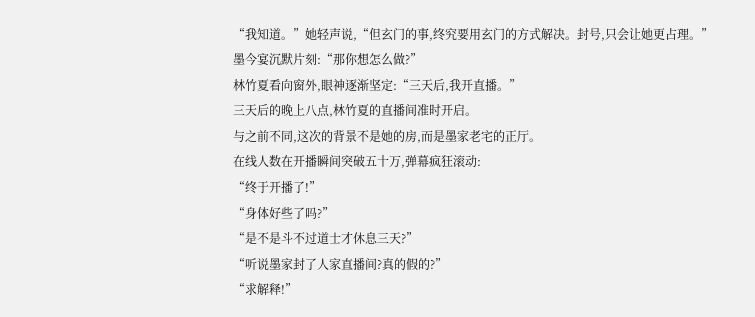“我知道。”她轻声说,“但玄门的事,终究要用玄门的方式解决。封号,只会让她更占理。”
墨今宴沉默片刻:“那你想怎么做?”
林竹夏看向窗外,眼神逐渐坚定:“三天后,我开直播。”
三天后的晚上八点,林竹夏的直播间准时开启。
与之前不同,这次的背景不是她的房,而是墨家老宅的正厅。
在线人数在开播瞬间突破五十万,弹幕疯狂滚动:
“终于开播了!”
“身体好些了吗?”
“是不是斗不过道士才休息三天?”
“听说墨家封了人家直播间?真的假的?”
“求解释!”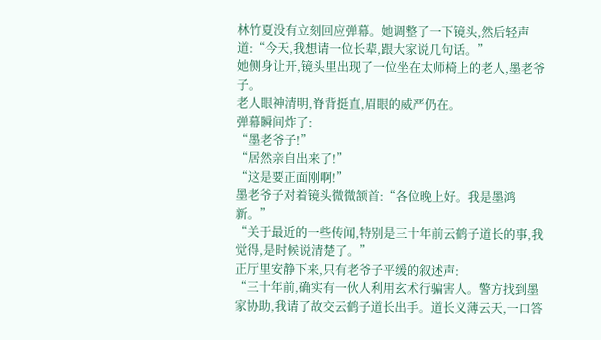林竹夏没有立刻回应弹幕。她调整了一下镜头,然后轻声道:“今天,我想请一位长辈,跟大家说几句话。”
她侧身让开,镜头里出现了一位坐在太师椅上的老人,墨老爷子。
老人眼神清明,脊背挺直,眉眼的威严仍在。
弹幕瞬间炸了:
“墨老爷子!”
“居然亲自出来了!”
“这是要正面刚啊!”
墨老爷子对着镜头微微颔首:“各位晚上好。我是墨鸿新。”
“关于最近的一些传闻,特别是三十年前云鹤子道长的事,我觉得,是时候说清楚了。”
正厅里安静下来,只有老爷子平缓的叙述声:
“三十年前,确实有一伙人利用玄术行骗害人。警方找到墨家协助,我请了故交云鹤子道长出手。道长义薄云天,一口答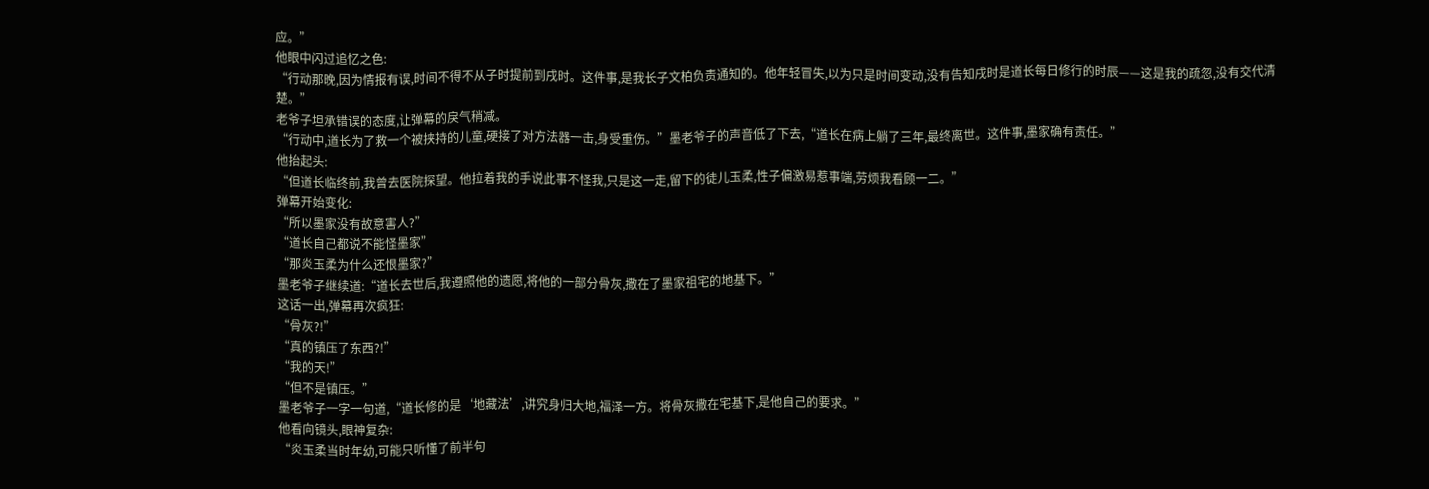应。”
他眼中闪过追忆之色:
“行动那晚,因为情报有误,时间不得不从子时提前到戌时。这件事,是我长子文柏负责通知的。他年轻冒失,以为只是时间变动,没有告知戌时是道长每日修行的时辰——这是我的疏忽,没有交代清楚。”
老爷子坦承错误的态度,让弹幕的戾气稍减。
“行动中,道长为了救一个被挟持的儿童,硬接了对方法器一击,身受重伤。”墨老爷子的声音低了下去,“道长在病上躺了三年,最终离世。这件事,墨家确有责任。”
他抬起头:
“但道长临终前,我曾去医院探望。他拉着我的手说此事不怪我,只是这一走,留下的徒儿玉柔,性子偏激易惹事端,劳烦我看顾一二。”
弹幕开始变化:
“所以墨家没有故意害人?”
“道长自己都说不能怪墨家”
“那炎玉柔为什么还恨墨家?”
墨老爷子继续道:“道长去世后,我遵照他的遗愿,将他的一部分骨灰,撒在了墨家祖宅的地基下。”
这话一出,弹幕再次疯狂:
“骨灰?!”
“真的镇压了东西?!”
“我的天!”
“但不是镇压。”
墨老爷子一字一句道,“道长修的是‘地藏法’,讲究身归大地,福泽一方。将骨灰撒在宅基下,是他自己的要求。”
他看向镜头,眼神复杂:
“炎玉柔当时年幼,可能只听懂了前半句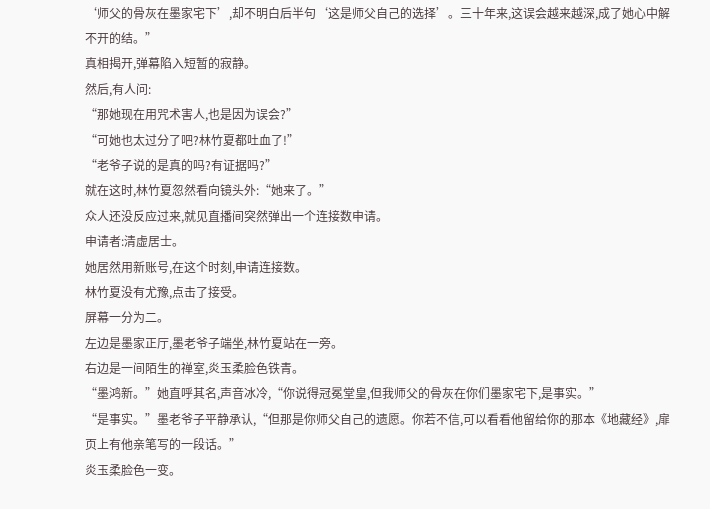‘师父的骨灰在墨家宅下’,却不明白后半句‘这是师父自己的选择’。三十年来,这误会越来越深,成了她心中解不开的结。”
真相揭开,弹幕陷入短暂的寂静。
然后,有人问:
“那她现在用咒术害人,也是因为误会?”
“可她也太过分了吧?林竹夏都吐血了!”
“老爷子说的是真的吗?有证据吗?”
就在这时,林竹夏忽然看向镜头外:“她来了。”
众人还没反应过来,就见直播间突然弹出一个连接数申请。
申请者:清虚居士。
她居然用新账号,在这个时刻,申请连接数。
林竹夏没有尤豫,点击了接受。
屏幕一分为二。
左边是墨家正厅,墨老爷子端坐,林竹夏站在一旁。
右边是一间陌生的禅室,炎玉柔脸色铁青。
“墨鸿新。”她直呼其名,声音冰冷,“你说得冠冕堂皇,但我师父的骨灰在你们墨家宅下,是事实。”
“是事实。”墨老爷子平静承认,“但那是你师父自己的遗愿。你若不信,可以看看他留给你的那本《地藏经》,扉页上有他亲笔写的一段话。”
炎玉柔脸色一变。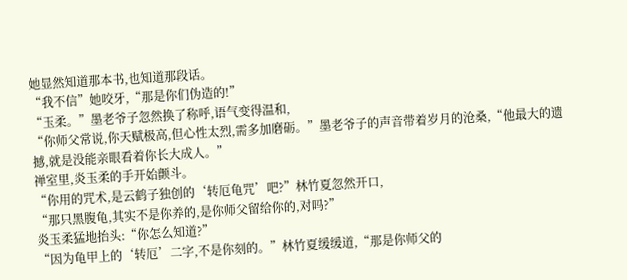她显然知道那本书,也知道那段话。
“我不信”她咬牙,“那是你们伪造的!”
“玉柔。”墨老爷子忽然换了称呼,语气变得温和,
“你师父常说,你天赋极高,但心性太烈,需多加磨砺。”墨老爷子的声音带着岁月的沧桑,“他最大的遗撼,就是没能亲眼看着你长大成人。”
禅室里,炎玉柔的手开始颤斗。
“你用的咒术,是云鹤子独创的‘转厄龟咒’吧?”林竹夏忽然开口,
“那只黑腹龟,其实不是你养的,是你师父留给你的,对吗?”
炎玉柔猛地抬头:“你怎么知道?”
“因为龟甲上的‘转厄’二字,不是你刻的。”林竹夏缓缓道,“那是你师父的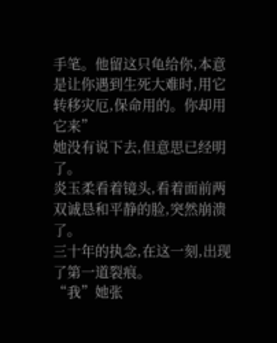手笔。他留这只龟给你,本意是让你遇到生死大难时,用它转移灾厄,保命用的。你却用它来”
她没有说下去,但意思已经明了。
炎玉柔看着镜头,看着面前两双诚恳和平静的脸,突然崩溃了。
三十年的执念,在这一刻,出现了第一道裂痕。
“我”她张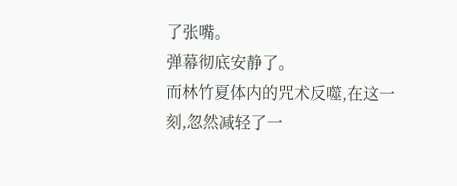了张嘴。
弹幕彻底安静了。
而林竹夏体内的咒术反噬,在这一刻,忽然减轻了一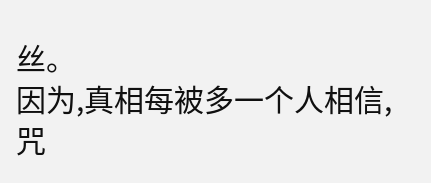丝。
因为,真相每被多一个人相信,咒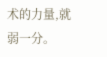术的力量,就弱一分。